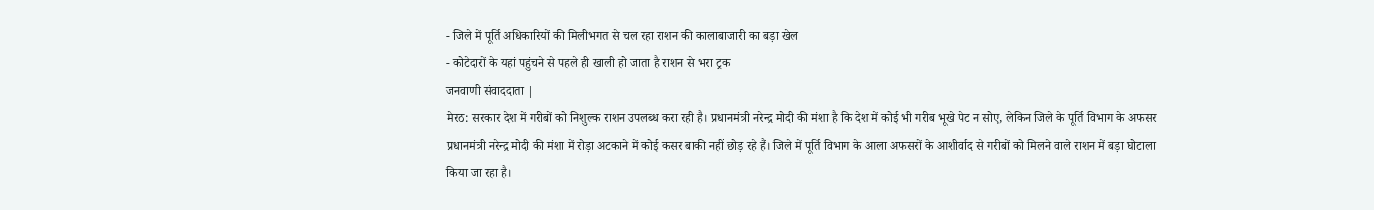- जिले में पूर्ति अधिकारियों की मिलीभगत से चल रहा राशन की कालाबाजारी का बड़ा खेल
- कोटेदारों के यहां पहुंचने से पहले ही खाली हो जाता है राशन से भरा ट्रक
जनवाणी संवाददाता |
मेरठ: सरकार देश में गरीबों को निशुल्क राशन उपलब्ध करा रही है। प्रधानमंत्री नरेन्द्र मोदी की मंशा है कि देश में कोई भी गरीब भूखे पेट न सोए, लेकिन जिले के पूर्ति विभाग के अफसर प्रधानमंत्री नरेन्द्र मोदी की मंशा में रोड़ा अटकाने में कोई कसर बाकी नहीं छोड़ रहे हैं। जिले में पूर्ति विभाग के आला अफसरों के आशीर्वाद से गरीबों को मिलने वाले राशन में बड़ा घोटाला किया जा रहा है।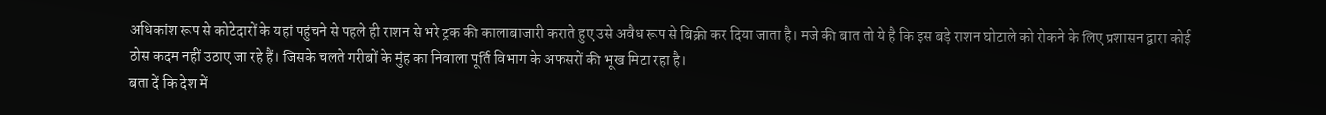अधिकांश रूप से कोटेदारों के यहां पहुंचने से पहले ही राशन से भरे ट्रक की कालाबाजारी कराते हुए उसे अवैध रूप से बिक्री कर दिया जाता है। मजे की बात तो ये है कि इस बड़े राशन घोटाले को रोकने के लिए प्रशासन द्वारा कोई ठोस कदम नहीं उठाए जा रहे हैं। जिसके चलते गरीबों के मुंह का निवाला पूर्ति विभाग के अफसरों की भूख मिटा रहा है।
बता दें कि देश में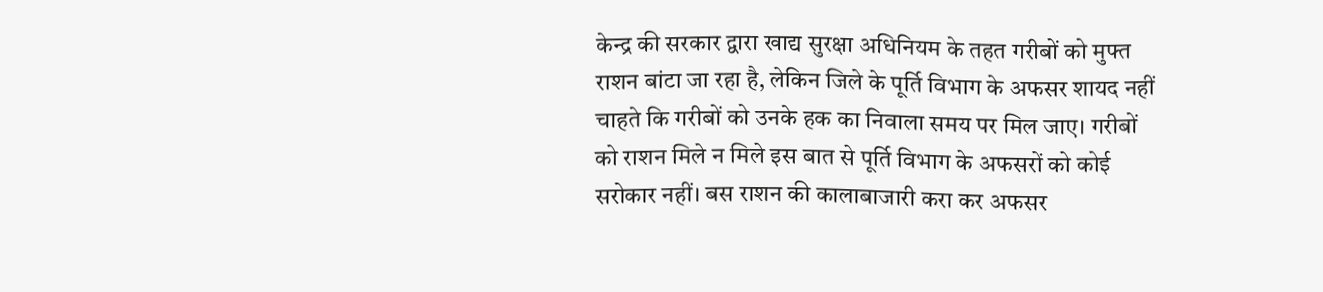केन्द्र की सरकार द्वारा खाद्य सुरक्षा अधिनियम के तहत गरीबों को मुफ्त राशन बांटा जा रहा है, लेकिन जिले के पूर्ति विभाग के अफसर शायद नहीं चाहते कि गरीबों को उनके हक का निवाला समय पर मिल जाए। गरीबों को राशन मिले न मिले इस बात से पूर्ति विभाग के अफसरों को कोई सरोकार नहीं। बस राशन की कालाबाजारी करा कर अफसर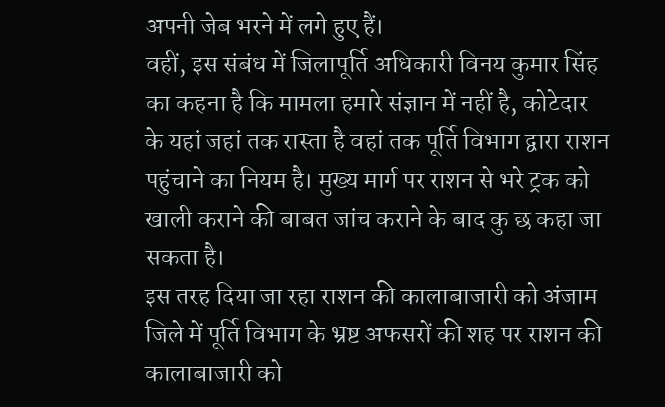अपनी जेब भरने में लगे हुए हैं।
वहीं, इस संबंध में जिलापूर्ति अधिकारी विनय कुमार सिंह का कहना है कि मामला हमारे संज्ञान में नहीं है, कोटेदार के यहां जहां तक रास्ता है वहां तक पूर्ति विभाग द्वारा राशन पहुंचाने का नियम है। मुख्य मार्ग पर राशन से भरे ट्रक को खाली कराने की बाबत जांच कराने के बाद कु छ कहा जा सकता है।
इस तरह दिया जा रहा राशन की कालाबाजारी को अंजाम
जिले में पूर्ति विभाग के भ्रष्ट अफसरों की शह पर राशन की कालाबाजारी को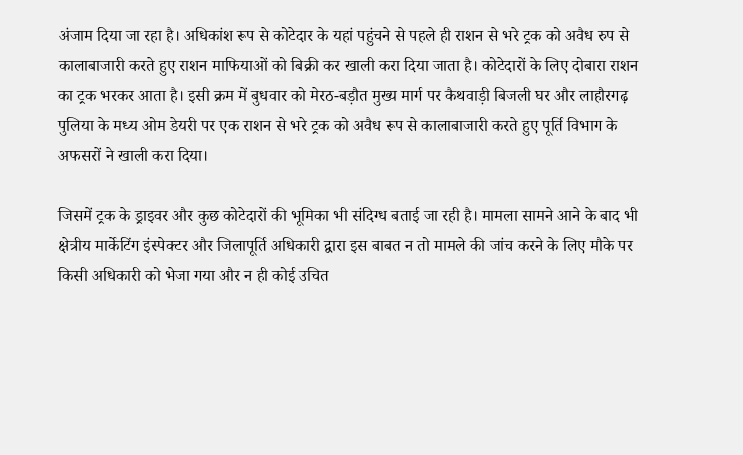अंजाम दिया जा रहा है। अधिकांश रूप से कोटेदार के यहां पहुंचने से पहले ही राशन से भरे ट्रक को अवैध रुप से कालाबाजारी करते हुए राशन माफियाओं को बिक्री कर खाली करा दिया जाता है। कोटेदारों के लिए दोबारा राशन का ट्रक भरकर आता है। इसी क्रम में बुधवार को मेरठ-बड़ौत मुख्य मार्ग पर कैथवाड़ी बिजली घर और लाहौरगढ़ पुलिया के मध्य ओम डेयरी पर एक राशन से भरे ट्रक को अवैध रूप से कालाबाजारी करते हुए पूर्ति विभाग के अफसरों ने खाली करा दिया।

जिसमें ट्रक के ड्राइवर और कुछ कोटेदारों की भूमिका भी संदिग्ध बताई जा रही है। मामला सामने आने के बाद भी क्षेत्रीय मार्केटिंग इंस्पेक्टर और जिलापूर्ति अधिकारी द्वारा इस बाबत न तो मामले की जांच करने के लिए मौके पर किसी अधिकारी को भेजा गया और न ही कोई उचित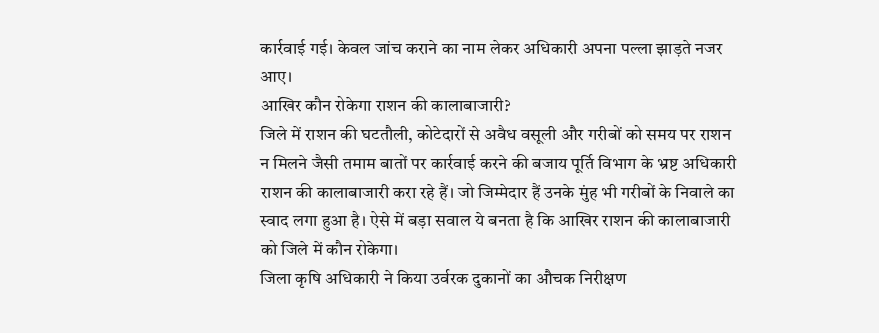कार्रवाई गई। केवल जांच कराने का नाम लेकर अधिकारी अपना पल्ला झाड़ते नजर आए।
आखिर कौन रोकेगा राशन की कालाबाजारी?
जिले में राशन की घटतौली, कोटेदारों से अवैध वसूली और गरीबों को समय पर राशन न मिलने जैसी तमाम बातों पर कार्रवाई करने की बजाय पूर्ति विभाग के भ्रष्ट अधिकारी राशन की कालाबाजारी करा रहे हैं। जो जिम्मेदार हैं उनके मुंह भी गरीबों के निवाले का स्वाद लगा हुआ है। ऐसे में बड़ा सवाल ये बनता है कि आखिर राशन की कालाबाजारी को जिले में कौन रोकेगा।
जिला कृषि अधिकारी ने किया उर्वरक दुकानों का औचक निरीक्षण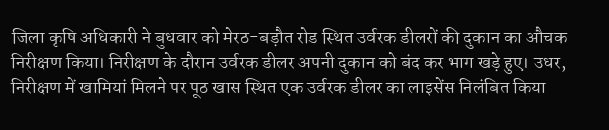जिला कृषि अधिकारी ने बुधवार को मेरठ-बड़ौत रोड स्थित उर्वरक डीलरों की दुकान का औचक निरीक्षण किया। निरीक्षण के दौरान उर्वरक डीलर अपनी दुकान को बंद कर भाग खड़े हुए। उधर, निरीक्षण में खामियां मिलने पर पूठ खास स्थित एक उर्वरक डीलर का लाइसेंस निलंबित किया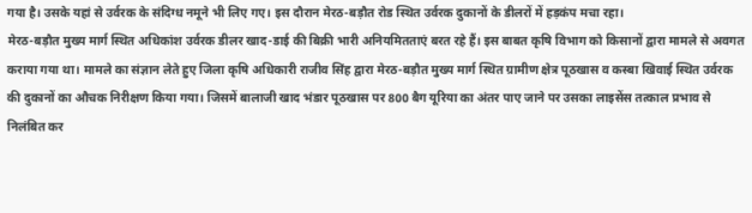गया है। उसके यहां से उर्वरक के संदिग्ध नमूने भी लिए गए। इस दौरान मेरठ-बड़ौत रोड स्थित उर्वरक दुकानों के डीलरों में हड़कंप मचा रहा।
मेरठ-बड़ौत मुख्य मार्ग स्थित अधिकांश उर्वरक डीलर खाद-डाई की बिक्री भारी अनियमितताएं बरत रहे हैं। इस बाबत कृषि विभाग को किसानों द्वारा मामले से अवगत कराया गया था। मामले का संज्ञान लेते हुए जिला कृषि अधिकारी राजीव सिंह द्वारा मेरठ-बड़ौत मुख्य मार्ग स्थित ग्रामीण क्षेत्र पूठखास व कस्बा खिवाई स्थित उर्वरक की दुकानों का औचक निरीक्षण किया गया। जिसमें बालाजी खाद भंडार पूठखास पर 800 बैग यूरिया का अंतर पाए जाने पर उसका लाइसेंस तत्काल प्रभाव से निलंबित कर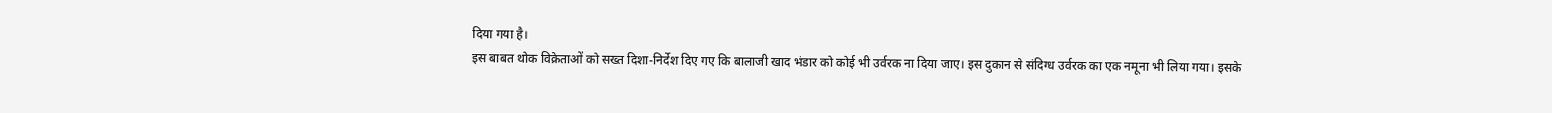दिया गया है।
इस बाबत थोक विक्रेताओं को सख्त दिशा-निर्देश दिए गए कि बालाजी खाद भंडार को कोई भी उर्वरक ना दिया जाए। इस दुकान से संदिग्ध उर्वरक का एक नमूना भी लिया गया। इसके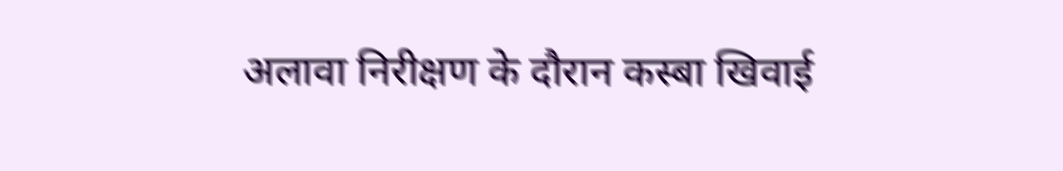अलावा निरीक्षण के दौरान कस्बा खिवाई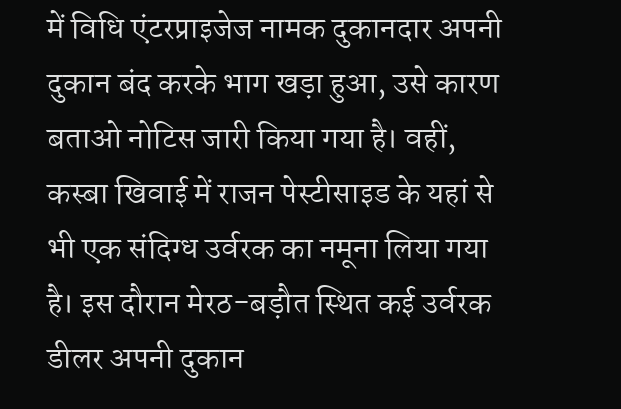में विधि एंटरप्राइजेज नामक दुकानदार अपनी दुकान बंद करके भाग खड़ा हुआ, उसे कारण बताओ नोटिस जारी किया गया है। वहीं, कस्बा खिवाई में राजन पेस्टीसाइड के यहां से भी एक संदिग्ध उर्वरक का नमूना लिया गया है। इस दौरान मेरठ-बड़ौत स्थित कई उर्वरक डीलर अपनी दुकान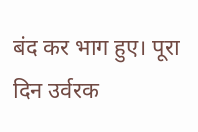बंद कर भाग हुए। पूरा दिन उर्वरक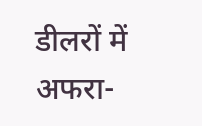डीलरों में अफरा-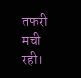तफरी मची रही।